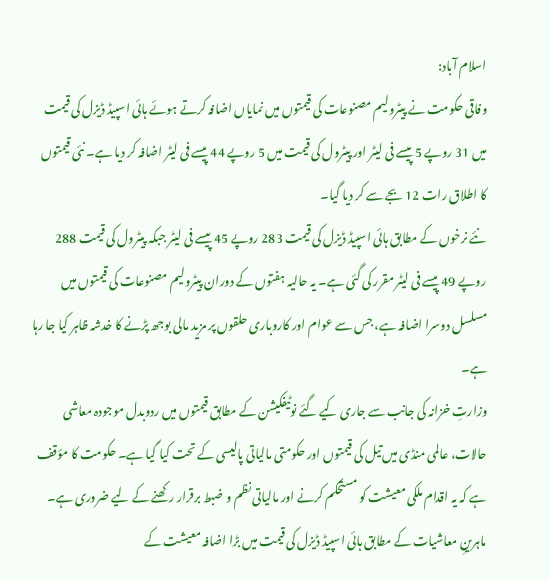اسلام آباد:
وفاقی حکومت نے پیٹرولیم مصنوعات کی قیمتوں میں نمایاں اضافہ کرتے ہوئے ہائی اسپیڈ ڈیزل کی قیمت میں 31 روپے 5 پیسے فی لیٹر اور پیٹرول کی قیمت میں 5 روپے 44 پیسے فی لیٹر اضافہ کر دیا ہے۔ نئی قیمتوں کا اطلاق رات 12 بجے سے کر دیا گیا۔
نئے نرخوں کے مطابق ہائی اسپیڈ ڈیزل کی قیمت 283 روپے 45 پیسے فی لیٹر جبکہ پیٹرول کی قیمت 288 روپے 49 پیسے فی لیٹر مقرر کی گئی ہے۔ یہ حالیہ ہفتوں کے دوران پیٹرولیم مصنوعات کی قیمتوں میں مسلسل دوسرا اضافہ ہے، جس سے عوام اور کاروباری حلقوں پر مزید مالی بوجھ پڑنے کا خدشہ ظاہر کیا جا رہا ہے۔
وزارتِ خزانہ کی جانب سے جاری کیے گئے نوٹیفکیشن کے مطابق قیمتوں میں ردوبدل موجودہ معاشی حالات، عالمی منڈی میں تیل کی قیمتوں اور حکومتی مالیاتی پالیسی کے تحت کیا گیا ہے۔ حکومت کا مؤقف ہے کہ یہ اقدام ملکی معیشت کو مستحکم کرنے اور مالیاتی نظم و ضبط برقرار رکھنے کے لیے ضروری ہے۔
ماہرینِ معاشیات کے مطابق ہائی اسپیڈ ڈیزل کی قیمت میں بڑا اضافہ معیشت کے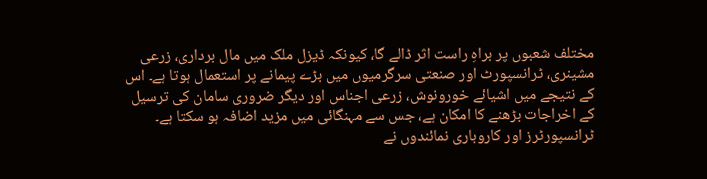مختلف شعبوں پر براہِ راست اثر ڈالے گا، کیونکہ ڈیزل ملک میں مال برداری، زرعی مشینری، ٹرانسپورٹ اور صنعتی سرگرمیوں میں بڑے پیمانے پر استعمال ہوتا ہے۔ اس کے نتیجے میں اشیائے خورونوش، زرعی اجناس اور دیگر ضروری سامان کی ترسیل کے اخراجات بڑھنے کا امکان ہے، جس سے مہنگائی میں مزید اضافہ ہو سکتا ہے۔
ٹرانسپورٹرز اور کاروباری نمائندوں نے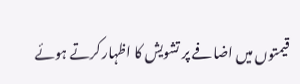قیمتوں میں اضافے پر تشویش کا اظہار کرتے ہوئے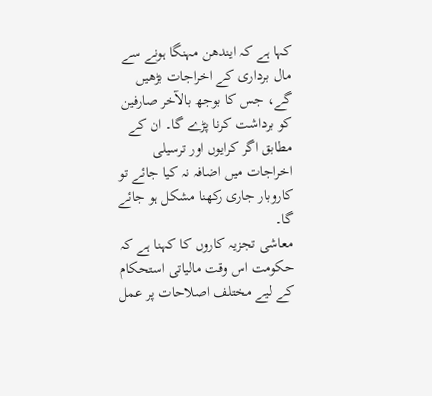کہا ہے کہ ایندھن مہنگا ہونے سے مال برداری کے اخراجات بڑھیں گے، جس کا بوجھ بالآخر صارفین کو برداشت کرنا پڑے گا۔ ان کے مطابق اگر کرایوں اور ترسیلی اخراجات میں اضافہ نہ کیا جائے تو کاروبار جاری رکھنا مشکل ہو جائے گا۔
معاشی تجزیہ کاروں کا کہنا ہے کہ حکومت اس وقت مالیاتی استحکام کے لیے مختلف اصلاحات پر عمل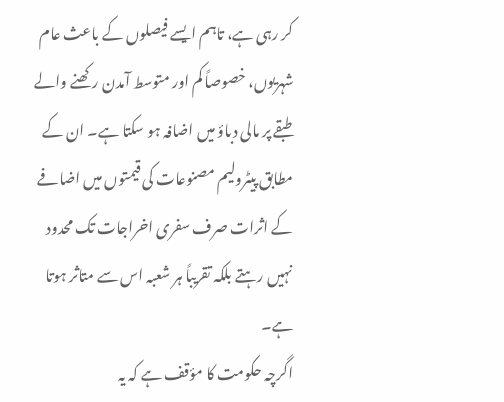کر رہی ہے، تاہم ایسے فیصلوں کے باعث عام شہریوں، خصوصاً کم اور متوسط آمدن رکھنے والے طبقے پر مالی دباؤ میں اضافہ ہو سکتا ہے۔ ان کے مطابق پیٹرولیم مصنوعات کی قیمتوں میں اضافے کے اثرات صرف سفری اخراجات تک محدود نہیں رہتے بلکہ تقریباً ہر شعبہ اس سے متاثر ہوتا ہے۔
اگرچہ حکومت کا مؤقف ہے کہ یہ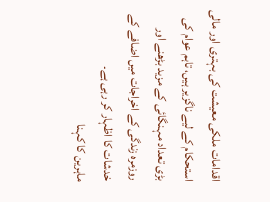اقدامات ملکی معیشت کی بہتری اور مالی استحکام کے لیے ناگزیر ہیں، تاہم عوام کی بڑی تعداد مہنگائی کے مزید بڑھنے اور روزمرہ زندگی کے اخراجات میں اضافے کے خدشات کا اظہار کر رہی ہے۔
ماہرین کا کہنا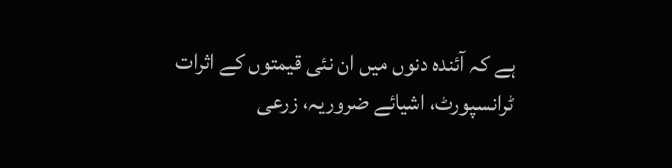ہے کہ آئندہ دنوں میں ان نئی قیمتوں کے اثرات ٹرانسپورٹ، اشیائے ضروریہ، زرعی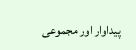پیداوار اور مجموعی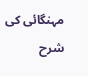مہنگائی کی شرح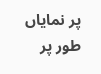پر نمایاں طور پر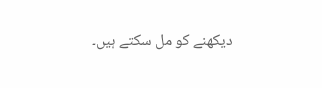دیکھنے کو مل سکتے ہیں۔